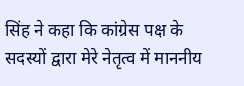सिंह ने कहा कि कांग्रेस पक्ष के सदस्यों द्वारा मेरे नेतृत्व में माननीय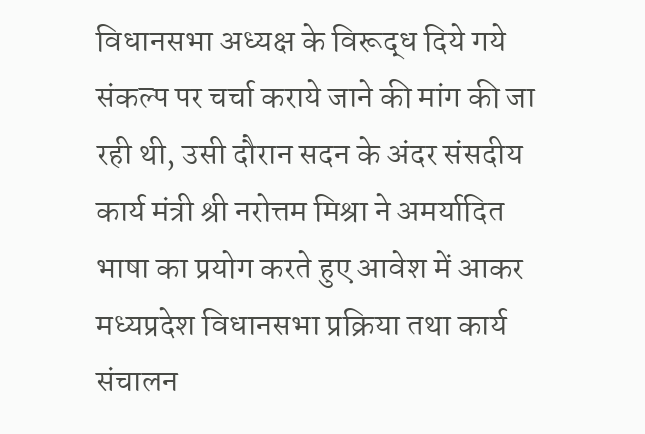विधानसभा अध्यक्ष के विरूद्ध दिये गये संकल्प पर चर्चा कराये जाने की मांग की जा रही थी, उसी दौरान सदन के अंदर संसदीय कार्य मंत्री श्री नरोत्तम मिश्रा ने अमर्यादित भाषा का प्रयोग करते हुए आवेश में आकर मध्यप्रदेश विधानसभा प्रक्रिया तथा कार्य संचालन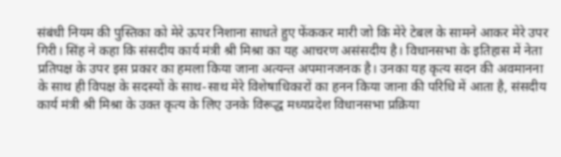संबंधी नियम की पुस्तिका को मेरे ऊपर निशाना साधते हुए फेंककर मारी जो कि मेरे टेबल के सामने आकर मेरे उपर गिरी। सिंह ने कहा कि संसदीय कार्य मंत्री श्री मिश्रा का यह आचरण असंसदीय है। विधानसभा के इतिहास में नेता प्रतिपक्ष के उपर इस प्रकार का हमला किया जाना अत्यन्त अपमानजनक है। उनका यह कृत्य सदन की अवमानना के साथ ही विपक्ष के सदस्यों के साथ-साथ मेरे विशेषाधिकारों का हनन किया जाना की परिधि में आता है, संसदीय कार्य मंत्री श्री मिश्रा के उक्त कृत्य के लिए उनके विरूद्ध मध्यप्रदेश विधानसभा प्रक्रिया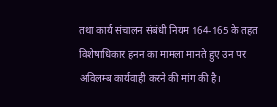तथा कार्य संचालन संबंधी नियम 164-165 के तहत विशेषाधिकार हनन का मामला मानते हुए उन पर अविलम्ब कार्यवाही करने की मांग की है।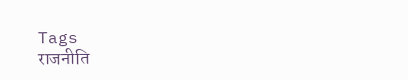Tags
राजनीति